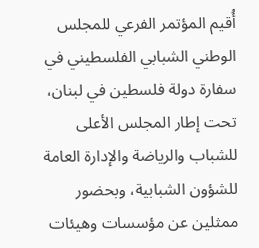أُقيم المؤتمر الفرعي للمجلس الوطني الشبابي الفلسطيني في سفارة دولة فلسطين في لبنان، تحت إطار المجلس الأعلى للشباب والرياضة والإدارة العامة للشؤون الشبابية، وبحضور ممثلين عن مؤسسات وهيئات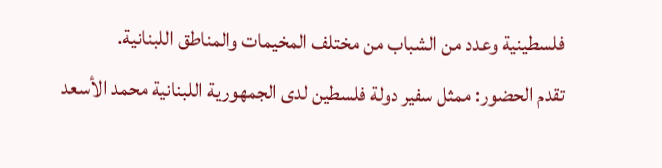فلسطينية وعدد من الشباب من مختلف المخيمات والمناطق اللبنانية.
تقدم الحضور: ممثل سفير دولة فلسطين لدى الجمهورية اللبنانية محمد الأسعد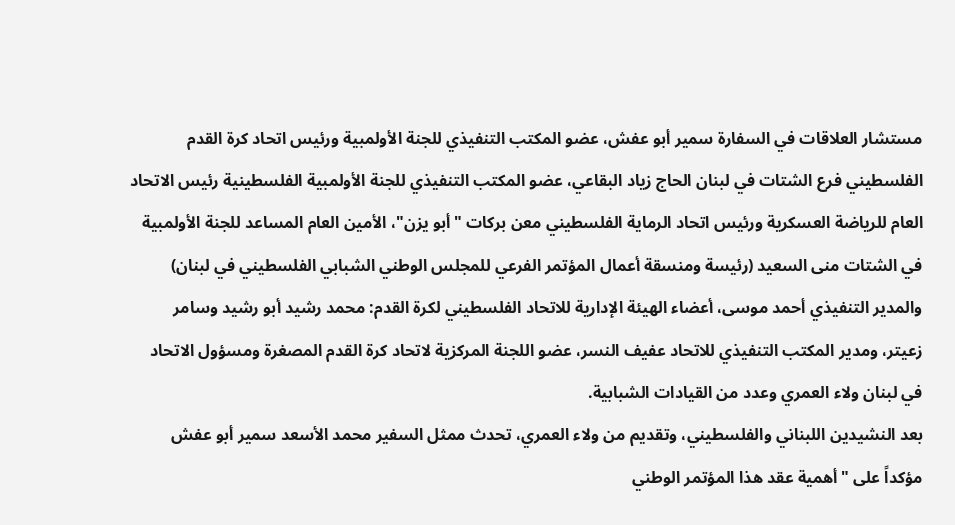مستشار العلاقات في السفارة سمير أبو عفش، عضو المكتب التنفيذي للجنة الأولمبية ورئيس اتحاد كرة القدم الفلسطيني فرع الشتات في لبنان الحاج زياد البقاعي، عضو المكتب التنفيذي للجنة الأولمبية الفلسطينية رئيس الاتحاد العام للرياضة العسكرية ورئيس اتحاد الرماية الفلسطيني معن بركات "أبو يزن"، الأمين العام المساعد للجنة الأولمبية في الشتات منى السعيد (رئيسة ومنسقة أعمال المؤتمر الفرعي للمجلس الوطني الشبابي الفلسطيني في لبنان) والمدير التنفيذي أحمد موسى، أعضاء الهيئة الإدارية للاتحاد الفلسطيني لكرة القدم: محمد رشيد أبو رشيد وسامر زعيتر، ومدير المكتب التنفيذي للاتحاد عفيف النسر، عضو اللجنة المركزية لاتحاد كرة القدم المصغرة ومسؤول الاتحاد في لبنان ولاء العمري وعدد من القيادات الشبابية.
بعد النشيدين اللبناني والفلسطيني، وتقديم من ولاء العمري، تحدث ممثل السفير محمد الأسعد سمير أبو عفش مؤكداً على "أهمية عقد هذا المؤتمر الوطني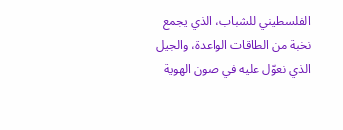الفلسطيني للشباب، الذي يجمع نخبة من الطاقات الواعدة، والجيل الذي نعوّل عليه في صون الهوية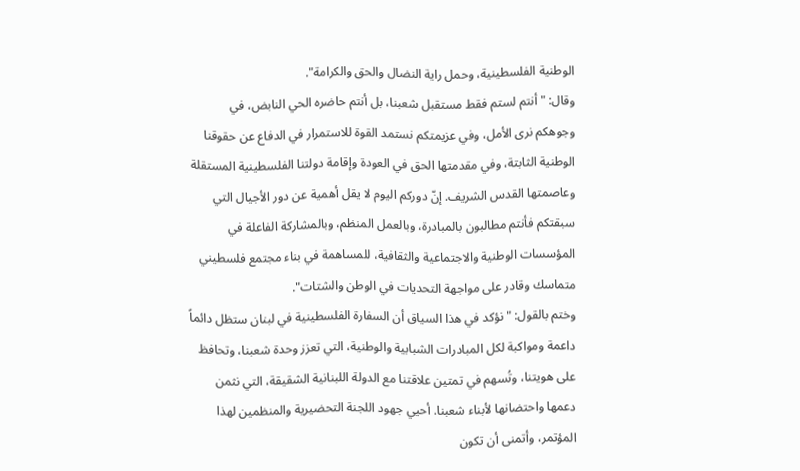الوطنية الفلسطينية، وحمل راية النضال والحق والكرامة".
وقال: "أنتم لستم فقط مستقبل شعبنا، بل أنتم حاضره الحي النابض، في وجوهكم نرى الأمل، وفي عزيمتكم نستمد القوة للاستمرار في الدفاع عن حقوقنا الوطنية الثابتة، وفي مقدمتها الحق في العودة وإقامة دولتنا الفلسطينية المستقلة وعاصمتها القدس الشريف. إنّ دوركم اليوم لا يقل أهمية عن دور الأجيال التي سبقتكم فأنتم مطالبون بالمبادرة، وبالعمل المنظم، وبالمشاركة الفاعلة في المؤسسات الوطنية والاجتماعية والثقافية، للمساهمة في بناء مجتمع فلسطيني متماسك وقادر على مواجهة التحديات في الوطن والشتات".
وختم بالقول: "نؤكد في هذا السياق أن السفارة الفلسطينية في لبنان ستظل دائماً داعمة ومواكبة لكل المبادرات الشبابية والوطنية، التي تعزز وحدة شعبنا، وتحافظ على هويتنا، وتُسهم في تمتين علاقتنا مع الدولة اللبنانية الشقيقة، التي نثمن دعمها واحتضانها لأبناء شعبنا. أحيي جهود اللجنة التحضيرية والمنظمين لهذا المؤتمر، وأتمنى أن تكون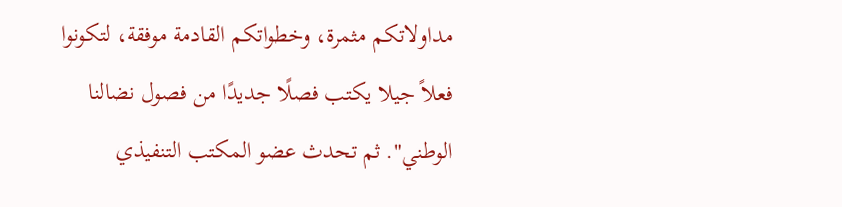مداولاتكم مثمرة، وخطواتكم القادمة موفقة، لتكونوا فعلاً جيلا يكتب فصلًا جديدًا من فصول نضالنا الوطني". ثم تحدث عضو المكتب التنفيذي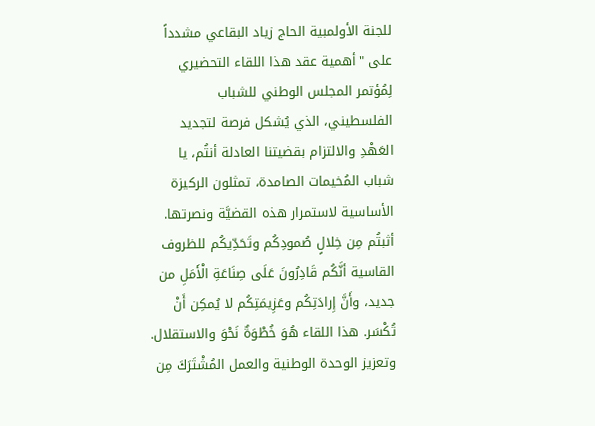للجنة الأولمبية الحاج زياد البقاعي مشدداً على "أهمية عقد هذا اللقاء التحضيري لِمُؤتمر المجلس الوطني للشباب الفلسطيني، الذي يُشكل فرصة لتجديد العَهْدِ والالتزام بقضيتنا العادلة أنتُم، يا شباب المُخيمات الصامدة، تمثلون الركيزة الأساسية لاستمرار هذه القضيَّة ونصرتها. أثبتُم مِن خِلالٍ صُمودِكُم وتَحَدِّيكُم للظروف القاسية أنَّكُم قَادِرُونَ عَلَى صِنَاعَةِ الْأَمَلِ من جديد، وأَنَّ إِرادَتِكُم وعَزِيمَتِكُم لا يُمكِن أَنْ تُكْسَر. هذا اللقاء هُوَ خُطْوَةٌ نَحْوَ والاستقلال. وتعزيز الوحدة الوطنية والعمل المُشْتَرَكَ مِن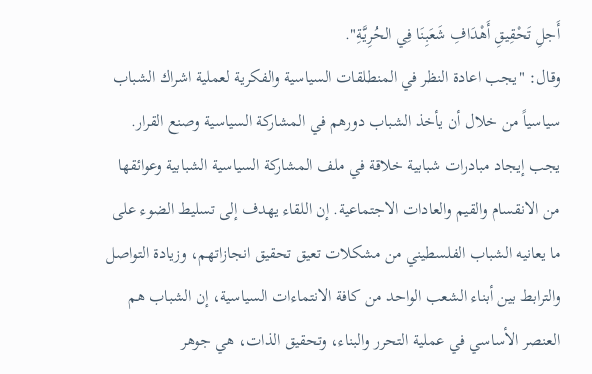أَجلِ تَحْقِيقِ أَهْدَافِ شَعَبِنَا فِي الحُرِيَّةِ".
وقال: "يجب اعادة النظر في المنطلقات السياسية والفكرية لعملية اشراك الشباب سياسياً من خلال أن يأخذ الشباب دورهم في المشاركة السياسية وصنع القرار. يجب إيجاد مبادرات شبابية خلاقة في ملف المشاركة السياسية الشبابية وعوائقها من الانقسام والقيم والعادات الاجتماعية. إن اللقاء يهدف إلى تسليط الضوء على ما يعانيه الشباب الفلسطيني من مشكلات تعيق تحقيق انجازاتهم، وزيادة التواصل والترابط بين أبناء الشعب الواحد من كافة الانتماءات السياسية، إن الشباب هم العنصر الأساسي في عملية التحرر والبناء، وتحقيق الذات، هي جوهر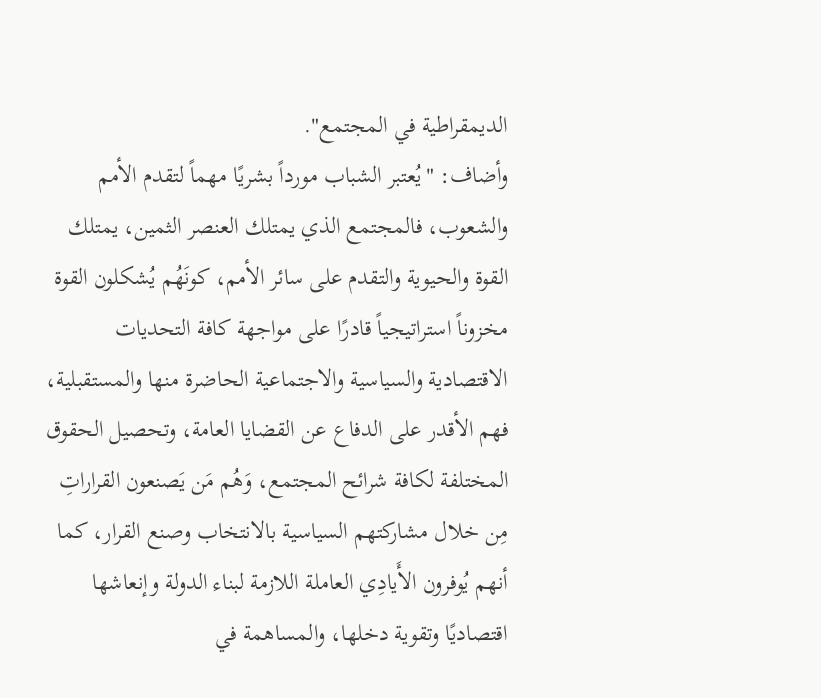الديمقراطية في المجتمع".
وأضاف: "يُعتبر الشباب مورداً بشريًا مهماً لتقدم الأمم والشعوب، فالمجتمع الذي يمتلك العنصر الثمين، يمتلك القوة والحيوية والتقدم على سائر الأمم، كونَهُم يُشكلون القوة مخزوناً استراتيجياً قادرًا على مواجهة كافة التحديات الاقتصادية والسياسية والاجتماعية الحاضرة منها والمستقبلية، فهم الأقدر على الدفاع عن القضايا العامة، وتحصيل الحقوق المختلفة لكافة شرائح المجتمع، وَهُم مَن يَصنعون القراراتِ مِن خلال مشاركتهم السياسية بالانتخاب وصنع القرار، كما أنهم يُوفرون الأَيادِي العاملة اللازمة لبناء الدولة وإنعاشها اقتصاديًا وتقوية دخلها، والمساهمة في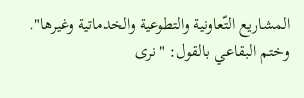المشاريع التّعاونية والتطوعية والخدماتية وغيرها".
وختم البقاعي بالقول: "نرى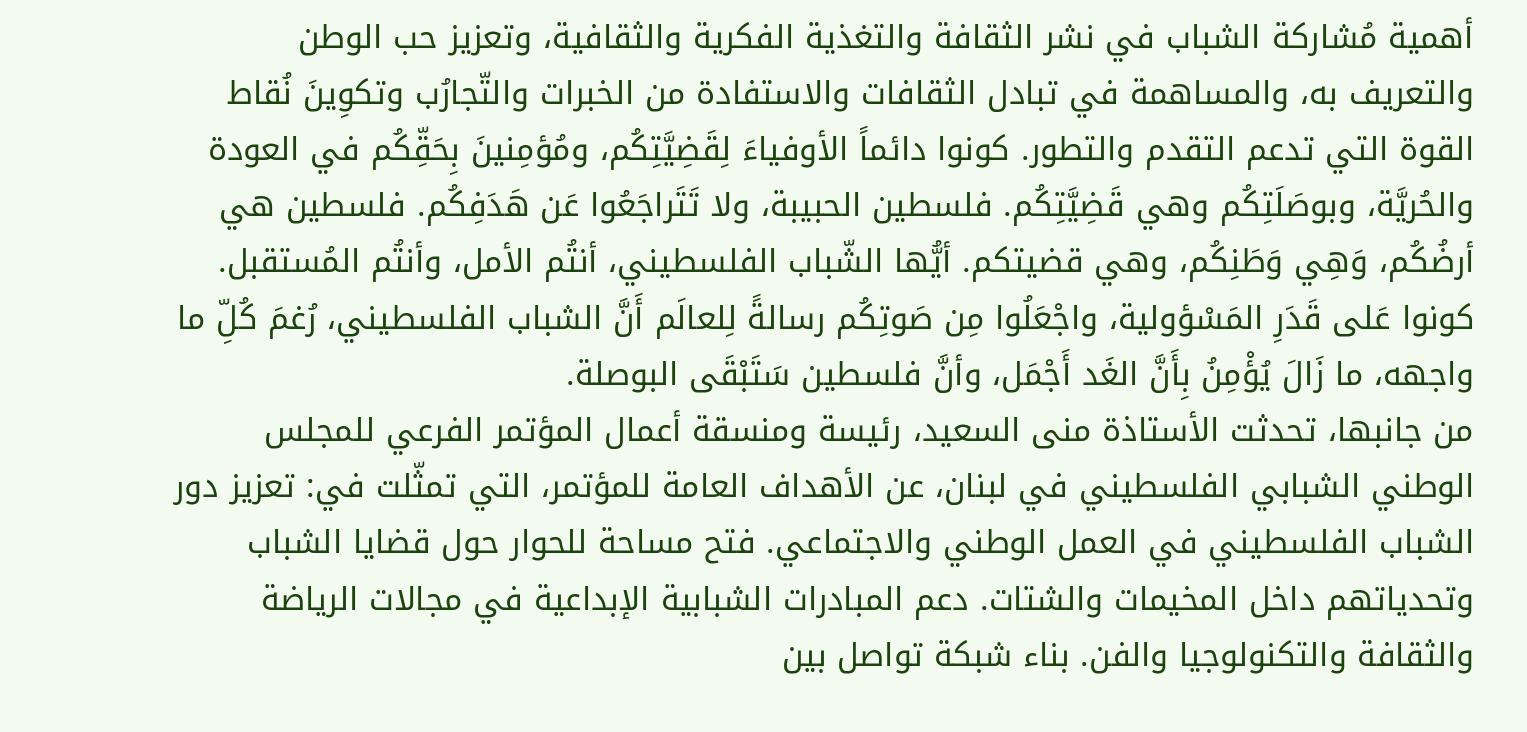أهمية مُشاركة الشباب في نشر الثقافة والتغذية الفكرية والثقافية، وتعزيز حب الوطن والتعريف به، والمساهمة في تبادل الثقافات والاستفادة من الخبرات والتّجارُب وتكوِينَ نُقاط القوة التي تدعم التقدم والتطور. كونوا دائماً الأوفياءَ لِقَضِيَّتِكُم، ومُؤمِنينَ بِحَقِّكُم في العودة والحُريَّة، وبوصَلَتِكُم وهي قَضِيَّتِكُم. فلسطين الحبيبة، ولا تَتَراجَعُوا عَن هَدَفِكُم. فلسطين هي أرضُكُم، وَهِي وَطَنِكُم، وهي قضيتكم. أيُّها الشّباب الفلسطيني، أنتُم الأمل، وأنتُم المُستقبل. كونوا عَلى قَدَرِ المَسْؤولية، واجْعَلُوا مِن صَوتِكُم رسالةً لِلعالَم أَنَّ الشباب الفلسطيني، رُغمَ كُلِّ ما واجهه، ما زَالَ يُؤْمِنُ بِأَنَّ الغَد أَجْمَل، وأنَّ فلسطين سَتَبْقَى البوصلة.
من جانبها، تحدثت الأستاذة منى السعيد، رئيسة ومنسقة أعمال المؤتمر الفرعي للمجلس الوطني الشبابي الفلسطيني في لبنان، عن الأهداف العامة للمؤتمر، التي تمثّلت في: تعزيز دور الشباب الفلسطيني في العمل الوطني والاجتماعي. فتح مساحة للحوار حول قضايا الشباب وتحدياتهم داخل المخيمات والشتات. دعم المبادرات الشبابية الإبداعية في مجالات الرياضة والثقافة والتكنولوجيا والفن. بناء شبكة تواصل بين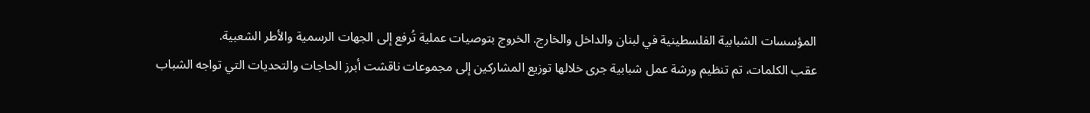المؤسسات الشبابية الفلسطينية في لبنان والداخل والخارج. الخروج بتوصيات عملية تُرفع إلى الجهات الرسمية والأطر الشعبية.
عقب الكلمات، تم تنظيم ورشة عمل شبابية جرى خلالها توزيع المشاركين إلى مجموعات ناقشت أبرز الحاجات والتحديات التي تواجه الشباب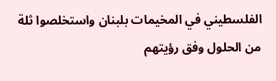الفلسطيني في المخيمات بلبنان واستخلصوا ثلة من الحلول وفق رؤيتهم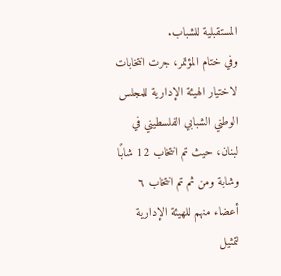المستقبلية للشباب.
وفي ختام المؤتمر، جرت انتخابات لاختيار الهيئة الإدارية للمجلس الوطني الشبابي الفلسطيني في لبنان، حيث تم انتخاب 12 شابًا وشابة ومن ثم تم انتخاب ٦ أعضاء منهم للهيئة الإدارية لتمثيل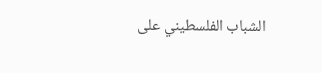الشباب الفلسطيني على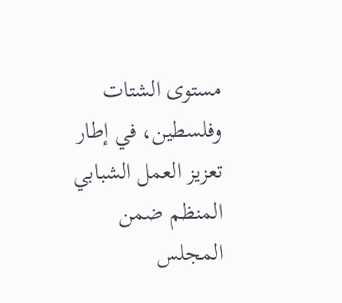مستوى الشتات وفلسطين، في إطار تعزيز العمل الشبابي المنظم ضمن المجلس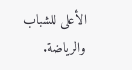الأعلى للشباب والرياضة.